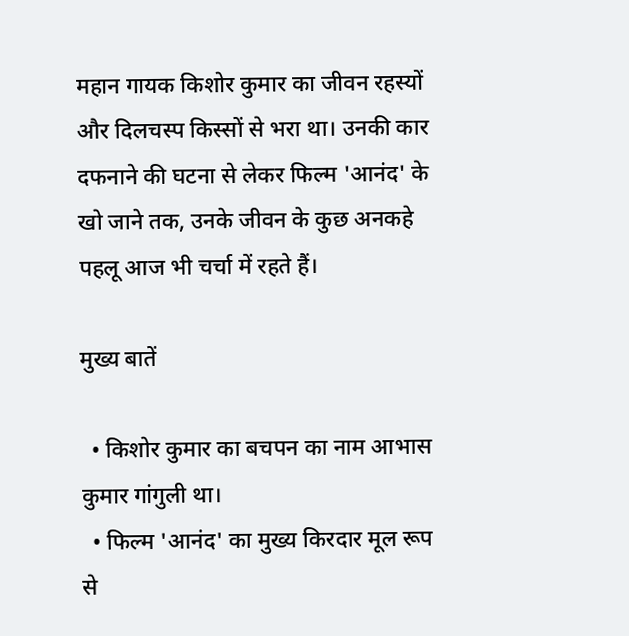महान गायक किशोर कुमार का जीवन रहस्यों और दिलचस्प किस्सों से भरा था। उनकी कार दफनाने की घटना से लेकर फिल्म 'आनंद' के खो जाने तक, उनके जीवन के कुछ अनकहे पहलू आज भी चर्चा में रहते हैं।

मुख्य बातें

  • किशोर कुमार का बचपन का नाम आभास कुमार गांगुली था।
  • फिल्म 'आनंद' का मुख्य किरदार मूल रूप से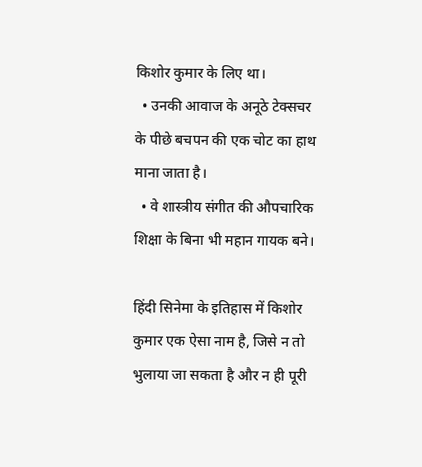किशोर कुमार के लिए था।
  • उनकी आवाज के अनूठे टेक्सचर के पीछे बचपन की एक चोट का हाथ माना जाता है।
  • वे शास्त्रीय संगीत की औपचारिक शिक्षा के बिना भी महान गायक बने।

हिंदी सिनेमा के इतिहास में किशोर कुमार एक ऐसा नाम है, जिसे न तो भुलाया जा सकता है और न ही पूरी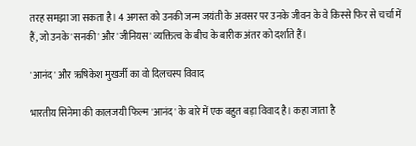तरह समझा जा सकता है। 4 अगस्त को उनकी जन्म जयंती के अवसर पर उनके जीवन के वे किस्से फिर से चर्चा में हैं, जो उनके 'सनकी' और 'जीनियस' व्यक्तित्व के बीच के बारीक अंतर को दर्शाते हैं।

'आनंद' और ऋषिकेश मुखर्जी का वो दिलचस्प विवाद

भारतीय सिनेमा की कालजयी फिल्म 'आनंद' के बारे में एक बहुत बड़ा विवाद है। कहा जाता है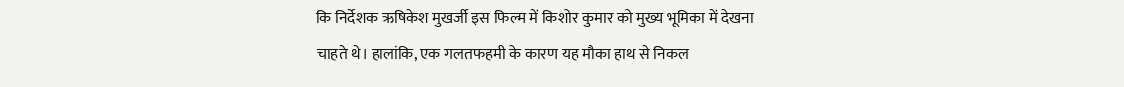कि निर्देशक ऋषिकेश मुखर्जी इस फिल्म में किशोर कुमार को मुख्य भूमिका में देखना चाहते थे। हालांकि, एक गलतफहमी के कारण यह मौका हाथ से निकल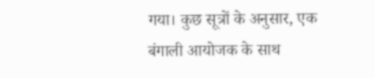गया। कुछ सूत्रों के अनुसार, एक बंगाली आयोजक के साथ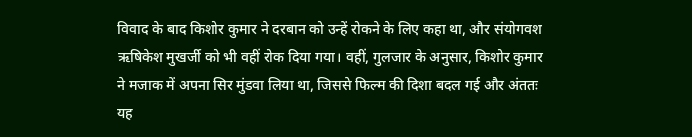विवाद के बाद किशोर कुमार ने दरबान को उन्हें रोकने के लिए कहा था, और संयोगवश ऋषिकेश मुखर्जी को भी वहीं रोक दिया गया। वहीं, गुलजार के अनुसार, किशोर कुमार ने मजाक में अपना सिर मुंडवा लिया था, जिससे फिल्म की दिशा बदल गई और अंततः यह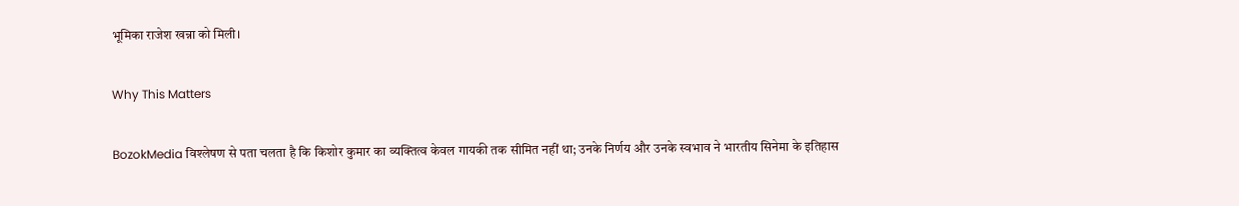भूमिका राजेश खन्ना को मिली।

Why This Matters

BozokMedia विश्लेषण से पता चलता है कि किशोर कुमार का व्यक्तित्व केवल गायकी तक सीमित नहीं था; उनके निर्णय और उनके स्वभाव ने भारतीय सिनेमा के इतिहास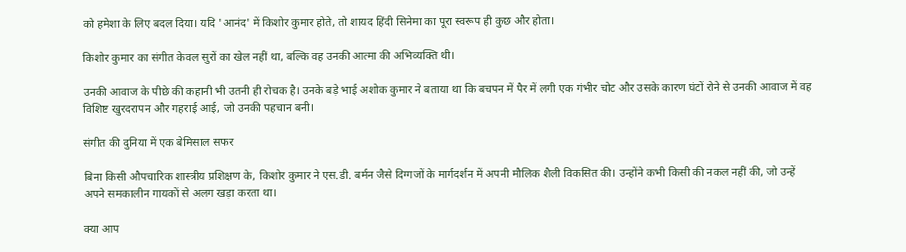को हमेशा के लिए बदल दिया। यदि 'आनंद' में किशोर कुमार होते, तो शायद हिंदी सिनेमा का पूरा स्वरूप ही कुछ और होता।

किशोर कुमार का संगीत केवल सुरों का खेल नहीं था, बल्कि वह उनकी आत्मा की अभिव्यक्ति थी।

उनकी आवाज के पीछे की कहानी भी उतनी ही रोचक है। उनके बड़े भाई अशोक कुमार ने बताया था कि बचपन में पैर में लगी एक गंभीर चोट और उसके कारण घंटों रोने से उनकी आवाज में वह विशिष्ट खुरदरापन और गहराई आई, जो उनकी पहचान बनी।

संगीत की दुनिया में एक बेमिसाल सफर

बिना किसी औपचारिक शास्त्रीय प्रशिक्षण के, किशोर कुमार ने एस.डी. बर्मन जैसे दिग्गजों के मार्गदर्शन में अपनी मौलिक शैली विकसित की। उन्होंने कभी किसी की नकल नहीं की, जो उन्हें अपने समकालीन गायकों से अलग खड़ा करता था।

क्या आप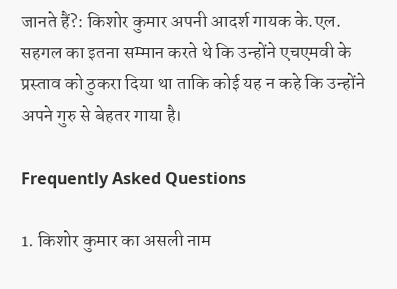जानते हैं?: किशोर कुमार अपनी आदर्श गायक के.एल. सहगल का इतना सम्मान करते थे कि उन्होंने एचएमवी के प्रस्ताव को ठुकरा दिया था ताकि कोई यह न कहे कि उन्होंने अपने गुरु से बेहतर गाया है।

Frequently Asked Questions

1. किशोर कुमार का असली नाम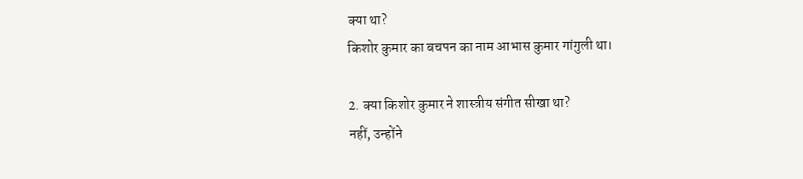क्या था?
किशोर कुमार का बचपन का नाम आभास कुमार गांगुली था।

2. क्या किशोर कुमार ने शास्त्रीय संगीत सीखा था?
नहीं, उन्होंने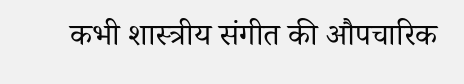कभी शास्त्रीय संगीत की औपचारिक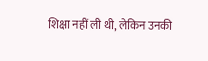शिक्षा नहीं ली थी, लेकिन उनकी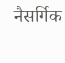नैसर्गिक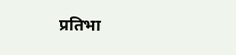प्रतिभा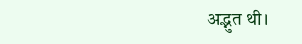अद्भुत थी।